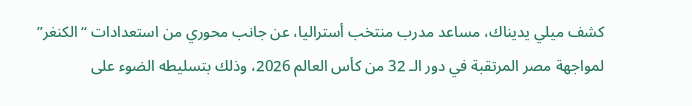كشف ميلي يديناك، مساعد مدرب منتخب أستراليا، عن جانب محوري من استعدادات “الكنغر” لمواجهة مصر المرتقبة في دور الـ 32 من كأس العالم 2026، وذلك بتسليطه الضوء على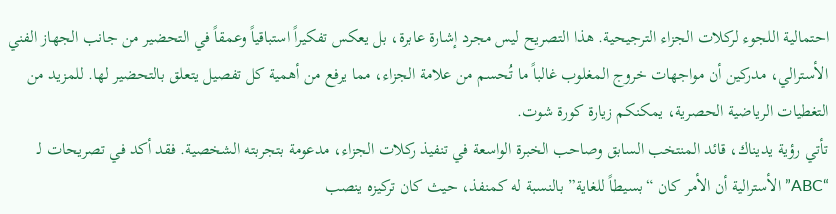احتمالية اللجوء لركلات الجزاء الترجيحية. هذا التصريح ليس مجرد إشارة عابرة، بل يعكس تفكيراً استباقياً وعمقاً في التحضير من جانب الجهاز الفني الأسترالي، مدركين أن مواجهات خروج المغلوب غالباً ما تُحسم من علامة الجزاء، مما يرفع من أهمية كل تفصيل يتعلق بالتحضير لها. للمزيد من التغطيات الرياضية الحصرية، يمكنكم زيارة كورة شوت.
تأتي رؤية يديناك، قائد المنتخب السابق وصاحب الخبرة الواسعة في تنفيذ ركلات الجزاء، مدعومة بتجربته الشخصية. فقد أكد في تصريحات لـ “ABC” الأسترالية أن الأمر كان “بسيطاً للغاية” بالنسبة له كمنفذ، حيث كان تركيزه ينصب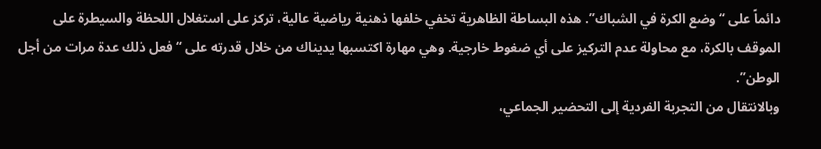دائماً على “وضع الكرة في الشباك”. هذه البساطة الظاهرية تخفي خلفها ذهنية رياضية عالية، تركز على استغلال اللحظة والسيطرة على الموقف بالكرة، مع محاولة عدم التركيز على أي ضغوط خارجية. وهي مهارة اكتسبها يديناك من خلال قدرته على “فعل ذلك عدة مرات من أجل الوطن”.
وبالانتقال من التجربة الفردية إلى التحضير الجماعي،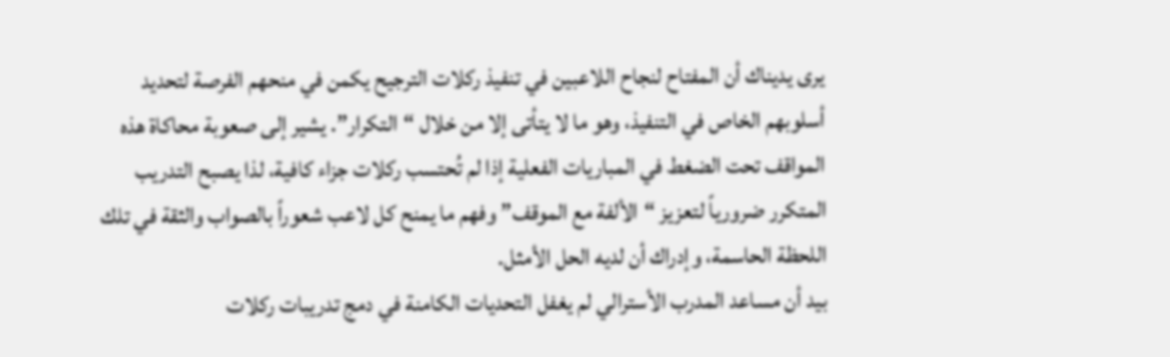يرى يديناك أن المفتاح لنجاح اللاعبين في تنفيذ ركلات الترجيح يكمن في منحهم الفرصة لتحديد أسلوبهم الخاص في التنفيذ، وهو ما لا يتأتى إلا من خلال “التكرار”. يشير إلى صعوبة محاكاة هذه المواقف تحت الضغط في المباريات الفعلية إذا لم تُحتسب ركلات جزاء كافية، لذا يصبح التدريب المتكرر ضرورياً لتعزيز “الألفة مع الموقف” وفهم ما يمنح كل لاعب شعوراً بالصواب والثقة في تلك اللحظة الحاسمة، وإدراك أن لديه الحل الأمثل.
بيد أن مساعد المدرب الأسترالي لم يغفل التحديات الكامنة في دمج تدريبات ركلات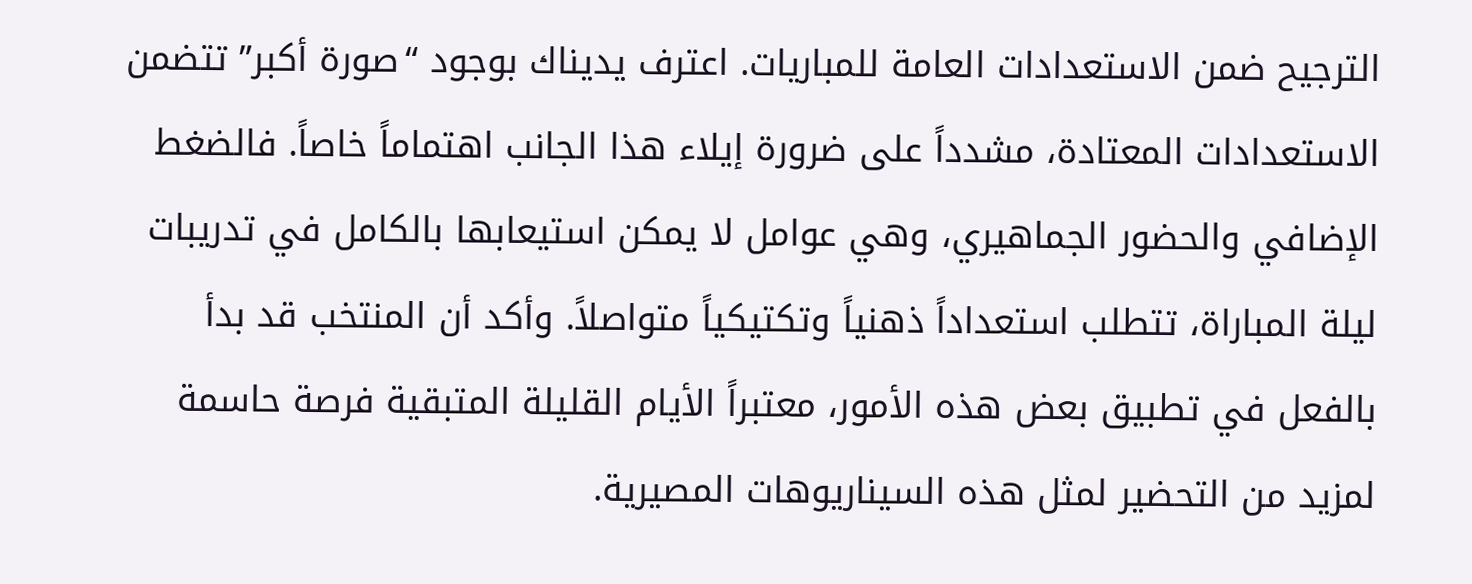الترجيح ضمن الاستعدادات العامة للمباريات. اعترف يديناك بوجود “صورة أكبر” تتضمن الاستعدادات المعتادة، مشدداً على ضرورة إيلاء هذا الجانب اهتماماً خاصاً. فالضغط الإضافي والحضور الجماهيري، وهي عوامل لا يمكن استيعابها بالكامل في تدريبات ليلة المباراة، تتطلب استعداداً ذهنياً وتكتيكياً متواصلاً. وأكد أن المنتخب قد بدأ بالفعل في تطبيق بعض هذه الأمور، معتبراً الأيام القليلة المتبقية فرصة حاسمة لمزيد من التحضير لمثل هذه السيناريوهات المصيرية.